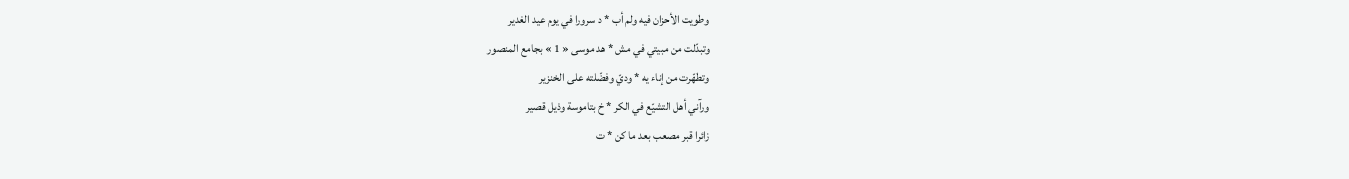وطويت الأحزان فيه ولم أب * د سرورا في يوم عيد الغدير
وتبدّلت من مبيتي في مش * هد موسى « 1 » بجامع المنصور
وتطهّرت من إناء يه * وديّ وفضّلته على الخنزير
ورآني أهل التشيّع في الكر * خ بتاموسة وذيل قصير
زائرا قبر مصعب بعد ما كن * ت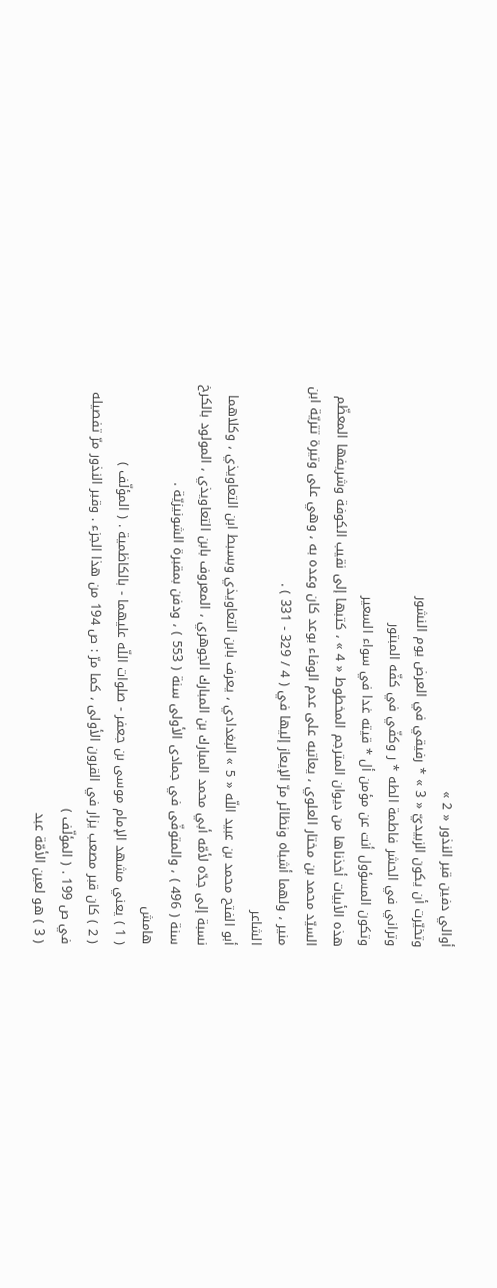أوالي دفين قبر النذور « 2 »
وتخيّرت أن يكون الزبيديّ « 3 » * رفيقي في العرض يوم النشور
وتراني في الحشر فاطمة الطه * ر وكفّي في كفّه المبتور
وتكون المسؤول أنت عن مؤمن أل * قيته غدا في سواء السعير
هذه الأبيات أخذناها من ديوان المترجم المخطوط « 4 » ، كتبها إلى نقيب الكوفة وشريفها المعظّم السيّد محمد بن مختار العلوي ، يعاتبه على عدم الوفاء بوعد كان وعده به ، وهي على وتيرة تتريّة ابن منير ، ولهما أشباه ونظائر مرّ الإيعاز إليها في ( 4 / 329 - 331 ) .
الشاعر
أبو الفتح محمد بن عبيد اللّه « 5 » البغدادي ، يعرف بابن التعاويذي وبسبط ابن التعاويذي ، وكلاهما نسبة إلى جدّه لأمّه أبي محمد المبارك بن المبارك الجوهري ، المعروف بابن التعاويذي ، المولود بالكرخ سنة ( 496 ) ، والمتوفّى في جمادى الأولى سنة ( 553 ) ، ودفن بمقبرة الشونيزيّة .
هامش
( 1 ) يعني مشهد الإمام موسى بن جعفر - صلوات اللّه عليهما - بالكاظمية . ( المؤلّف )
( 2 ) كان قبر مصعب يزار في القرون الأولى ، كما مرّ : ص 194 من هذا الجزء . وقبر النذور مرّ تفصيله في ص 199 . ( المؤلّف )
( 3 ) هو لعين الأمّة عبد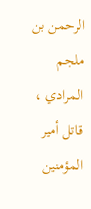الرحمن بن ملجم المرادي ، قاتل أمير المؤمنين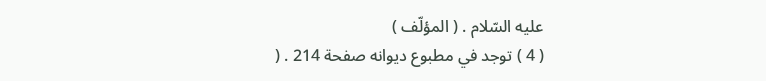عليه السّلام . ( المؤلّف )
( 4 ) توجد في مطبوع ديوانه صفحة 214 . (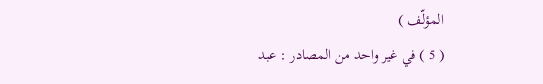المؤلّف )
( 5 ) في غير واحد من المصادر : عبد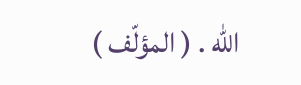اللّه . ( المؤلّف )